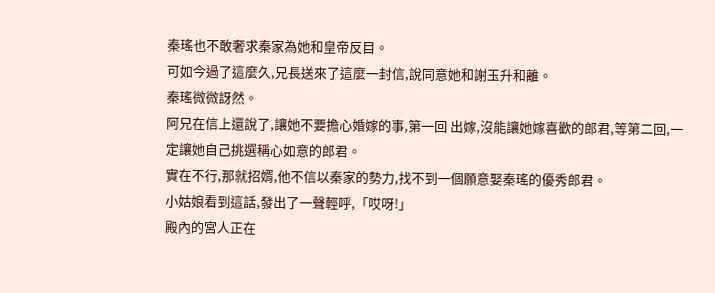秦瑤也不敢奢求秦家為她和皇帝反目。
可如今過了這麼久,兄長送來了這麼一封信,說同意她和謝玉升和離。
秦瑤微微訝然。
阿兄在信上還說了,讓她不要擔心婚嫁的事,第一回 出嫁,沒能讓她嫁喜歡的郎君,等第二回,一定讓她自己挑選稱心如意的郎君。
實在不行,那就招婿,他不信以秦家的勢力,找不到一個願意娶秦瑤的優秀郎君。
小姑娘看到這話,發出了一聲輕呼,「哎呀!」
殿內的宮人正在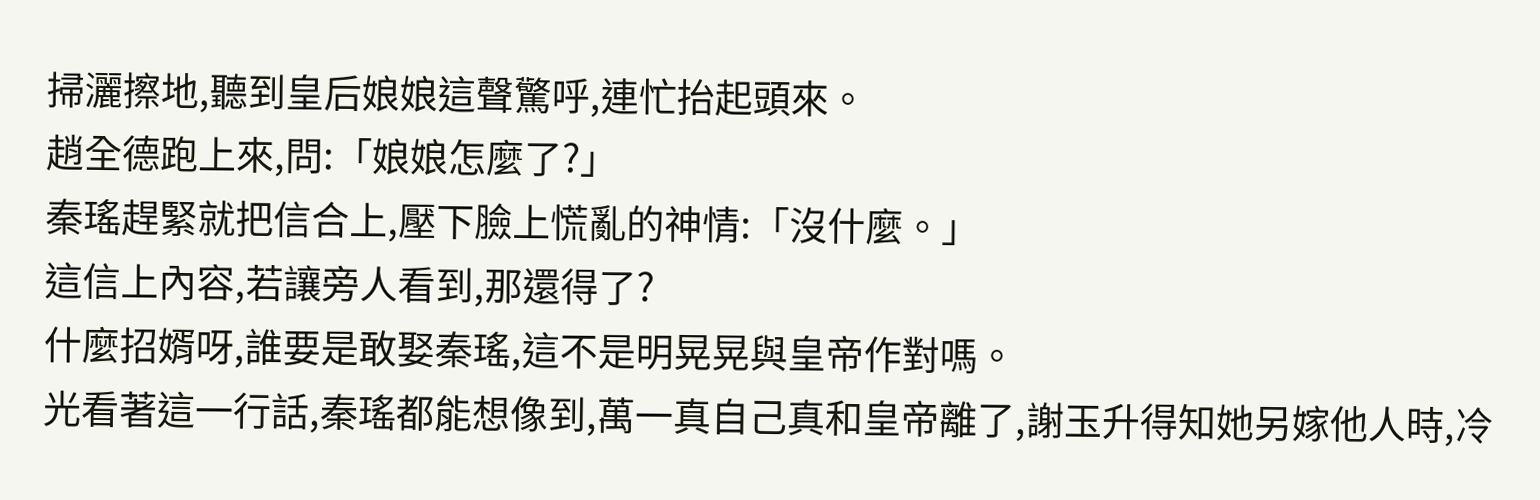掃灑擦地,聽到皇后娘娘這聲驚呼,連忙抬起頭來。
趙全德跑上來,問:「娘娘怎麼了?」
秦瑤趕緊就把信合上,壓下臉上慌亂的神情:「沒什麼。」
這信上內容,若讓旁人看到,那還得了?
什麼招婿呀,誰要是敢娶秦瑤,這不是明晃晃與皇帝作對嗎。
光看著這一行話,秦瑤都能想像到,萬一真自己真和皇帝離了,謝玉升得知她另嫁他人時,冷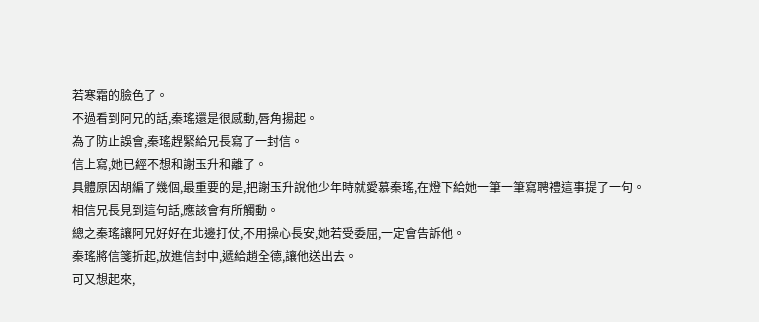若寒霜的臉色了。
不過看到阿兄的話,秦瑤還是很感動,唇角揚起。
為了防止誤會,秦瑤趕緊給兄長寫了一封信。
信上寫,她已經不想和謝玉升和離了。
具體原因胡編了幾個,最重要的是,把謝玉升說他少年時就愛慕秦瑤,在燈下給她一筆一筆寫聘禮這事提了一句。
相信兄長見到這句話,應該會有所觸動。
總之秦瑤讓阿兄好好在北邊打仗,不用操心長安,她若受委屈,一定會告訴他。
秦瑤將信箋折起,放進信封中,遞給趙全德,讓他送出去。
可又想起來,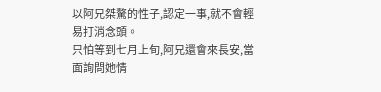以阿兄桀驁的性子,認定一事,就不會輕易打消念頭。
只怕等到七月上旬,阿兄還會來長安,當面詢問她情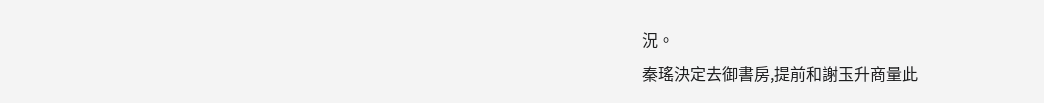況。
秦瑤決定去御書房,提前和謝玉升商量此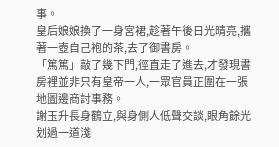事。
皇后娘娘換了一身宮裙,趁著午後日光晴亮,攜著一壺自己袍的茶,去了御書房。
「篤篤」敲了幾下門,徑直走了進去,才發現書房裡並非只有皇帝一人,一眾官員正圍在一張地圖邊商討事務。
謝玉升長身鶴立,與身側人低聲交談,眼角餘光划過一道淺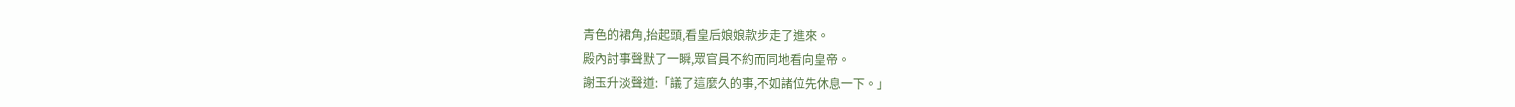青色的裙角,抬起頭,看皇后娘娘款步走了進來。
殿內討事聲默了一瞬,眾官員不約而同地看向皇帝。
謝玉升淡聲道:「議了這麼久的事,不如諸位先休息一下。」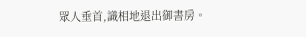眾人垂首,識相地退出御書房。